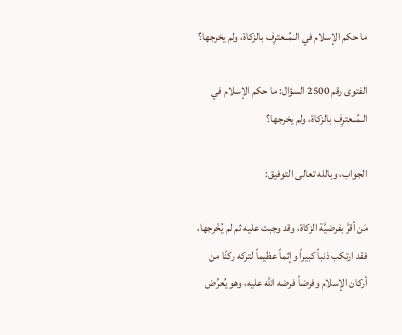ما حكم الإسلام في الـمُــعترِف بالزكاة، ولم يخرجها؟

الفتوى رقم 2500 السؤال: ما حكم الإسلام في الـمُــعترِف بالزكاة، ولم يخرجها؟

الجواب، وبالله تعالى التوفيق:

مَن أقرَّ بفرضيَّة الزكاة، وقد وجبت عليه ثم لم يُخْرجها، فقد ارتكب ذنباً كبيراً وإثماً عظيماً لتركه ركنًا من أركان الإسلام وفرضاً فرضه الله عليه، وهو يُعرِّض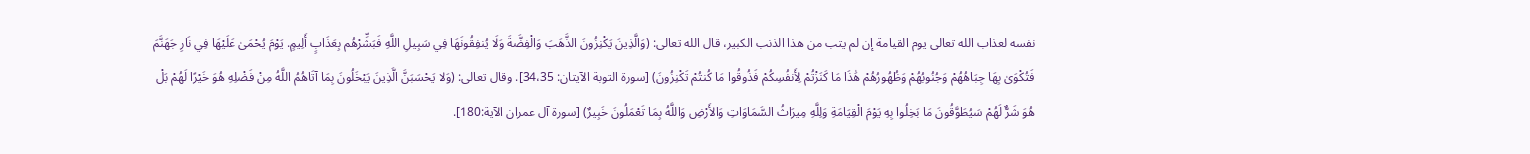نفسه لعذاب الله تعالى يوم القيامة إن لم يتب من هذا الذنب الكبير، قال الله تعالى: (وَالَّذِينَ يَكْنِزُونَ الذَّهَبَ وَالْفِضَّةَ وَلَا يُنفِقُونَهَا فِي سَبِيلِ اللَّهِ فَبَشِّرْهُم بِعَذَابٍ أَلِيمٍ. يَوْمَ يُحْمَىٰ عَلَيْهَا فِي نَارِ جَهَنَّمَ فَتُكْوَىٰ بِهَا جِبَاهُهُمْ وَجُنُوبُهُمْ وَظُهُورُهُمْ هَٰذَا مَا كَنَزْتُمْ لِأَنفُسِكُمْ فَذُوقُوا مَا كُنتُمْ تَكْنِزُونَ) [سورة التوبة الآيتان: 34،35]. وقال تعالى: (وَلا يَحْسَبَنَّ الَّذِينَ يَبْخَلُونَ بِمَا آتَاهُمُ اللَّهُ مِنْ فَضْلِهِ هُوَ خَيْرًا لَهُمْ بَلْ هُوَ شَرٌّ لَهُمْ سَيُطَوَّقُونَ مَا بَخِلُوا بِهِ يَوْمَ الْقِيَامَةِ وَلِلَّهِ مِيرَاثُ السَّمَاوَاتِ وَالأَرْضِ وَاللَّهُ بِمَا تَعْمَلُونَ خَبِيرٌ) [سورة آل عمران الآية:180].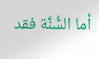أما السُّنَّة فقد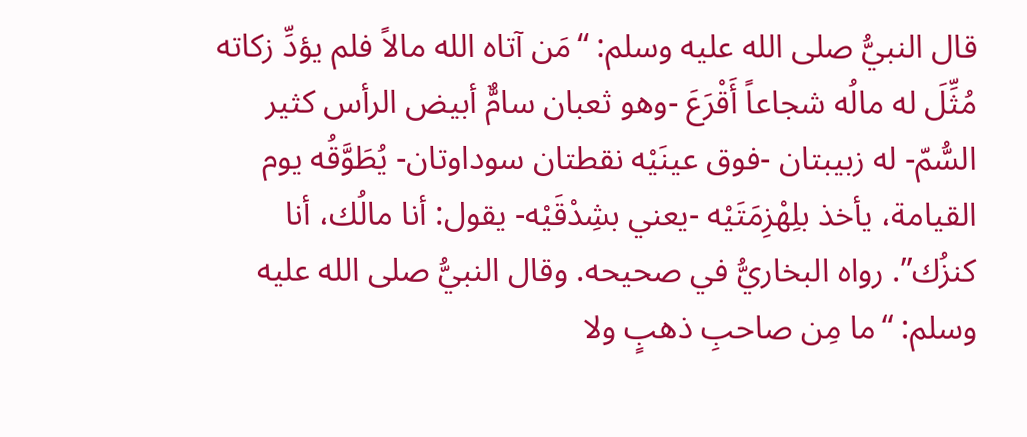قال النبيُّ صلى الله عليه وسلم: “مَن آتاه الله مالاً فلم يؤدِّ زكاته مُثِّلَ له مالُه شجاعاً أَقْرَعَ -وهو ثعبان سامٌّ أبيض الرأس كثير السُّمّ- له زبيبتان -فوق عينَيْه نقطتان سوداوتان- يُطَوَّقُه يوم القيامة، يأخذ بلِهْزِمَتَيْه -يعني بشِدْقَيْه- يقول: أنا مالُك، أنا كنزُك”. رواه البخاريُّ في صحيحه. وقال النبيُّ صلى الله عليه وسلم: “ما مِن صاحبِ ذهبٍ ولا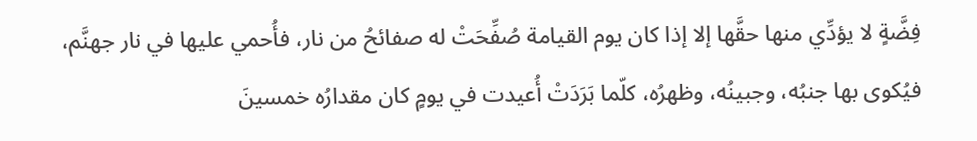فِضَّةٍ لا يؤدِّي منها حقَّها إلا إذا كان يوم القيامة صُفِّحَتْ له صفائحُ من نار، فأُحمي عليها في نار جهنَّم، فيُكوى بها جنبُه، وجبينُه، وظهرُه، كلّما بَرَدَتْ أُعيدت في يومٍ كان مقدارُه خمسينَ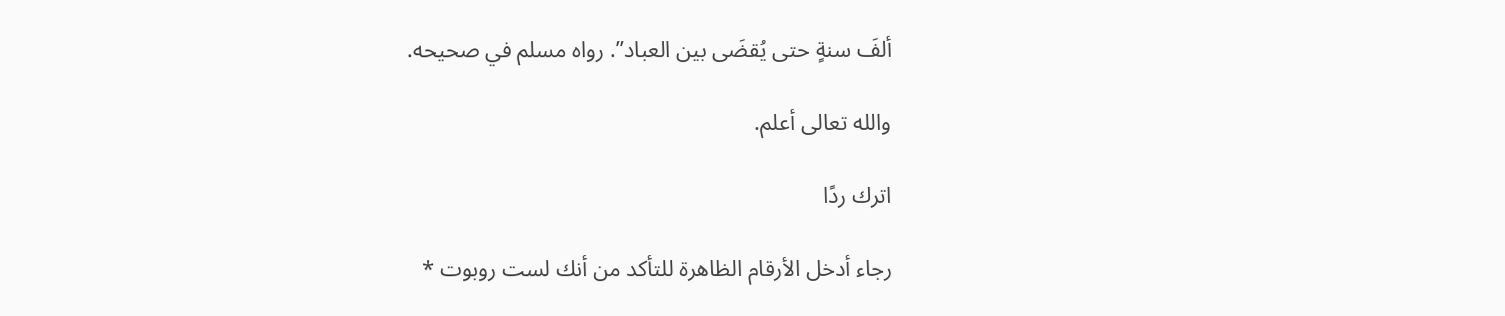ألفَ سنةٍ حتى يُقضَى بين العباد”. رواه مسلم في صحيحه.

والله تعالى أعلم.

اترك ردًا

رجاء أدخل الأرقام الظاهرة للتأكد من أنك لست روبوت *